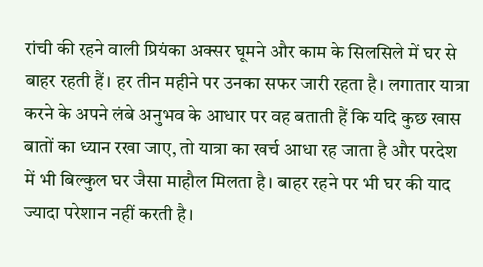रांची की रहने वाली प्रियंका अक्सर घूमने और काम के सिलसिले में घर से बाहर रहती हैं। हर तीन महीने पर उनका सफर जारी रहता है। लगातार यात्रा करने के अपने लंबे अनुभव के आधार पर वह बताती हैं कि यदि कुछ खास बातों का ध्यान रखा जाए, तो यात्रा का खर्च आधा रह जाता है और परदेश में भी बिल्कुल घर जैसा माहौल मिलता है। बाहर रहने पर भी घर की याद ज्यादा परेशान नहीं करती है।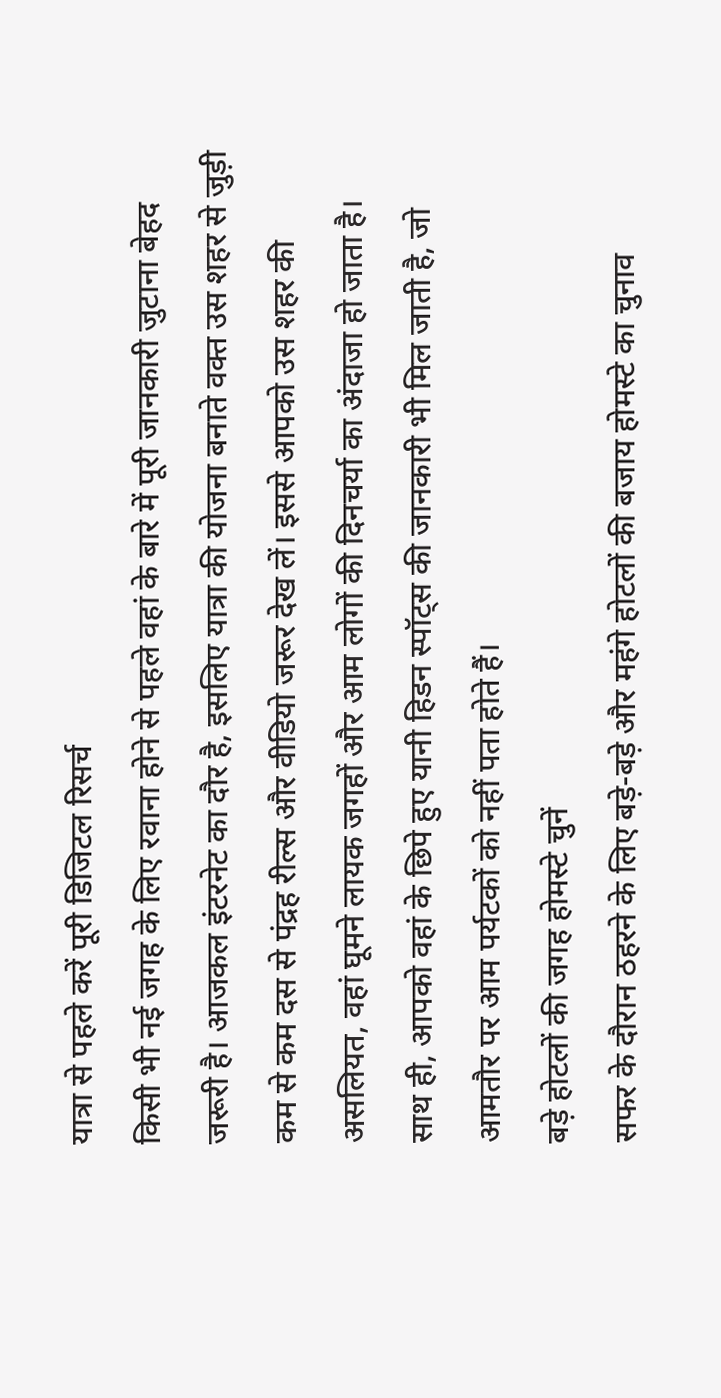यात्रा से पहले करें पूरी डिजिटल रिसर्च
किसी भी नई जगह के लिए रवाना होने से पहले वहां के बारे में पूरी जानकारी जुटाना बेहद जरूरी है। आजकल इंटरनेट का दौर है, इसलिए यात्रा की योजना बनाते वक्त उस शहर से जुड़ी कम से कम दस से पंद्रह रील्स और वीडियो जरूर देख लें। इससे आपको उस शहर की असलियत, वहां घूमने लायक जगहों और आम लोगों की दिनचर्या का अंदाजा हो जाता है। साथ ही, आपको वहां के छिपे हुए यानी हिडन स्पॉट्स की जानकारी भी मिल जाती है, जो आमतौर पर आम पर्यटकों को नहीं पता होते हैं।
बड़े होटलों की जगह होमस्टे चुनें
सफर के दौरान ठहरने के लिए बड़े-बड़े और महंगे होटलों की बजाय होमस्टे का चुनाव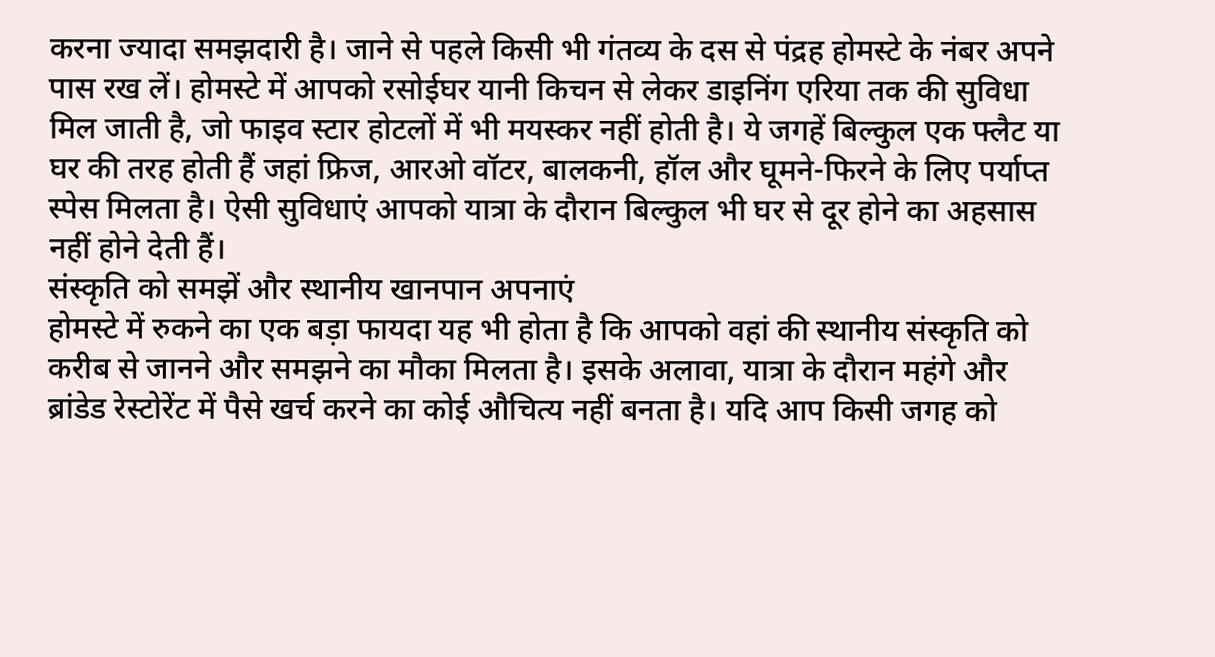करना ज्यादा समझदारी है। जाने से पहले किसी भी गंतव्य के दस से पंद्रह होमस्टे के नंबर अपने पास रख लें। होमस्टे में आपको रसोईघर यानी किचन से लेकर डाइनिंग एरिया तक की सुविधा मिल जाती है, जो फाइव स्टार होटलों में भी मयस्कर नहीं होती है। ये जगहें बिल्कुल एक फ्लैट या घर की तरह होती हैं जहां फ्रिज, आरओ वॉटर, बालकनी, हॉल और घूमने-फिरने के लिए पर्याप्त स्पेस मिलता है। ऐसी सुविधाएं आपको यात्रा के दौरान बिल्कुल भी घर से दूर होने का अहसास नहीं होने देती हैं।
संस्कृति को समझें और स्थानीय खानपान अपनाएं
होमस्टे में रुकने का एक बड़ा फायदा यह भी होता है कि आपको वहां की स्थानीय संस्कृति को करीब से जानने और समझने का मौका मिलता है। इसके अलावा, यात्रा के दौरान महंगे और ब्रांडेड रेस्टोरेंट में पैसे खर्च करने का कोई औचित्य नहीं बनता है। यदि आप किसी जगह को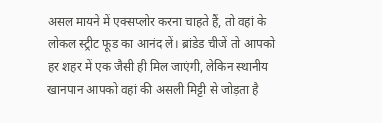असल मायने में एक्सप्लोर करना चाहते हैं, तो वहां के लोकल स्ट्रीट फूड का आनंद लें। ब्रांडेड चीजें तो आपको हर शहर में एक जैसी ही मिल जाएंगी, लेकिन स्थानीय खानपान आपको वहां की असली मिट्टी से जोड़ता है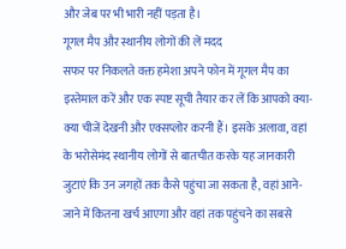और जेब पर भी भारी नहीं पड़ता है।
गूगल मैप और स्थानीय लोगों की लें मदद
सफर पर निकलते वक्त हमेशा अपने फोन में गूगल मैप का इस्तेमाल करें और एक स्पष्ट सूची तैयार कर लें कि आपको क्या-क्या चीजें देखनी और एक्सप्लोर करनी हैं। इसके अलावा, वहां के भरोसेमंद स्थानीय लोगों से बातचीत करके यह जानकारी जुटाएं कि उन जगहों तक कैसे पहुंचा जा सकता है, वहां आने-जाने में कितना खर्च आएगा और वहां तक पहुंचने का सबसे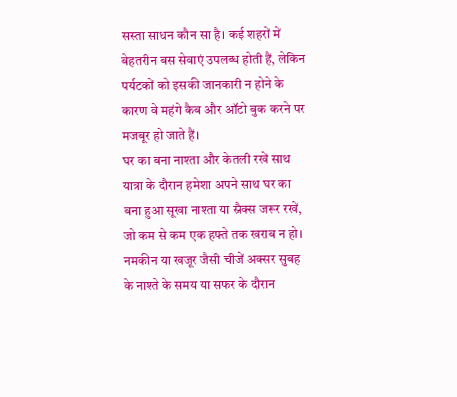सस्ता साधन कौन सा है। कई शहरों में बेहतरीन बस सेवाएं उपलब्ध होती हैं, लेकिन पर्यटकों को इसकी जानकारी न होने के कारण वे महंगे कैब और ऑटो बुक करने पर मजबूर हो जाते हैं।
घर का बना नाश्ता और केतली रखें साथ
यात्रा के दौरान हमेशा अपने साथ घर का बना हुआ सूखा नाश्ता या स्नैक्स जरूर रखें, जो कम से कम एक हफ्ते तक खराब न हो। नमकीन या खजूर जैसी चीजें अक्सर सुबह के नाश्ते के समय या सफर के दौरान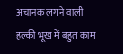अचानक लगने वाली हल्की भूख में बहुत काम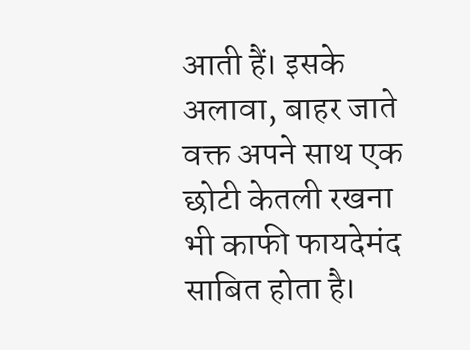आती हैं। इसके अलावा, बाहर जाते वक्त अपने साथ एक छोटी केतली रखना भी काफी फायदेमंद साबित होता है।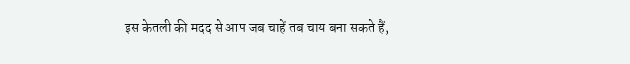इस केतली की मदद से आप जब चाहें तब चाय बना सकते हैं,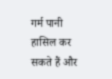गर्म पानी हासिल कर सकते हैं और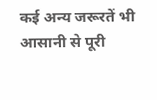कई अन्य जरूरतें भी आसानी से पूरी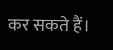कर सकते हैं।